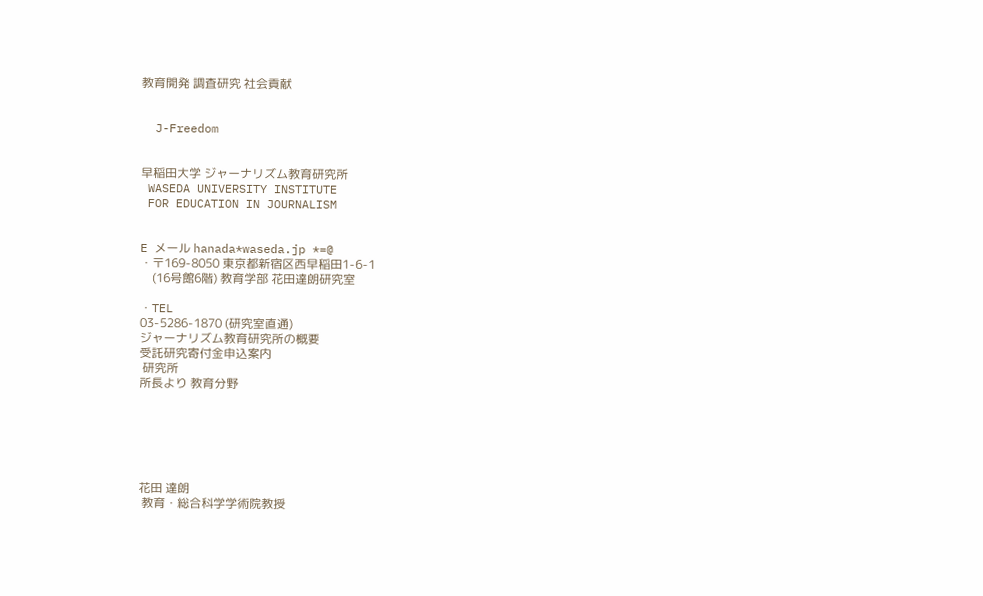教育開発 調査研究 社会貢献


  J-Freedom


早稲田大学 ジャーナリズム教育研究所
 WASEDA UNIVERSITY INSTITUTE
 FOR EDUCATION IN JOURNALISM


E メール hanada*waseda.jp *=@
・〒169-8050 東京都新宿区西早稲田1-6-1
    (16号館6階) 教育学部 花田達朗研究室

・TEL
03-5286-1870 (研究室直通)
ジャーナリズム教育研究所の概要
受託研究寄付金申込案内
 研究所
所長より 教育分野






花田 達朗
 教育・総合科学学術院教授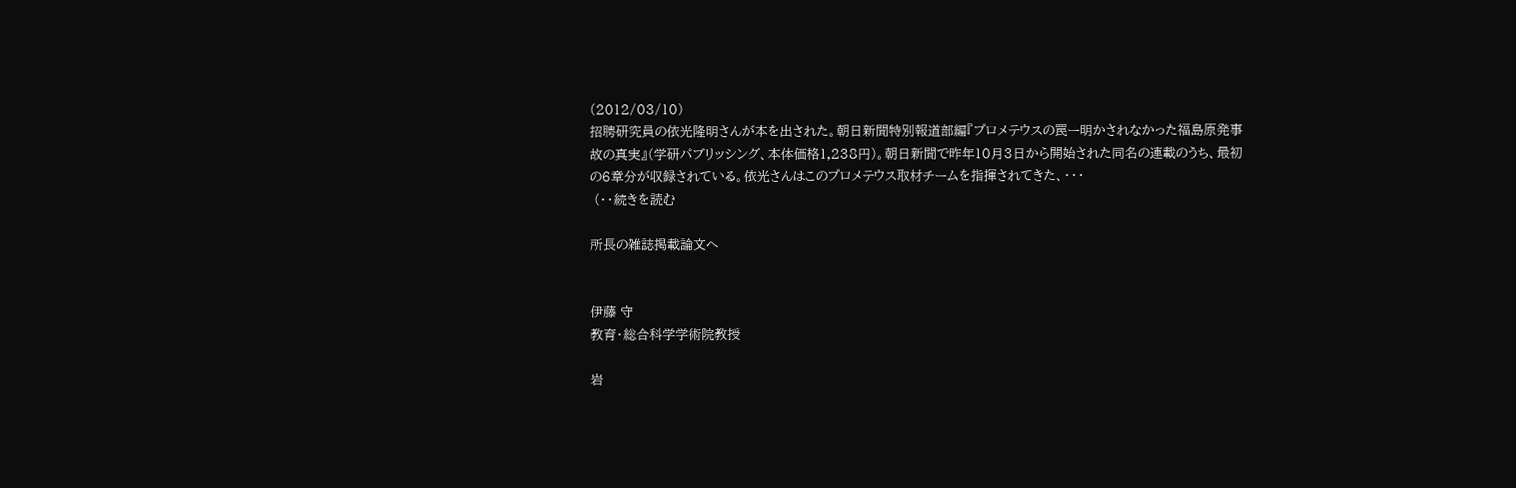(2012/03/10)
招聘研究員の依光隆明さんが本を出された。朝日新聞特別報道部編『プロメテウスの罠ー明かされなかった福島原発事故の真実』(学研パブリッシング、本体価格1,238円)。朝日新聞で昨年10月3日から開始された同名の連載のうち、最初の6章分が収録されている。依光さんはこのプロメテウス取材チームを指揮されてきた、・・・
 (・・続きを読む

所長の雑誌掲載論文へ


伊藤 守
教育・総合科学学術院教授

岩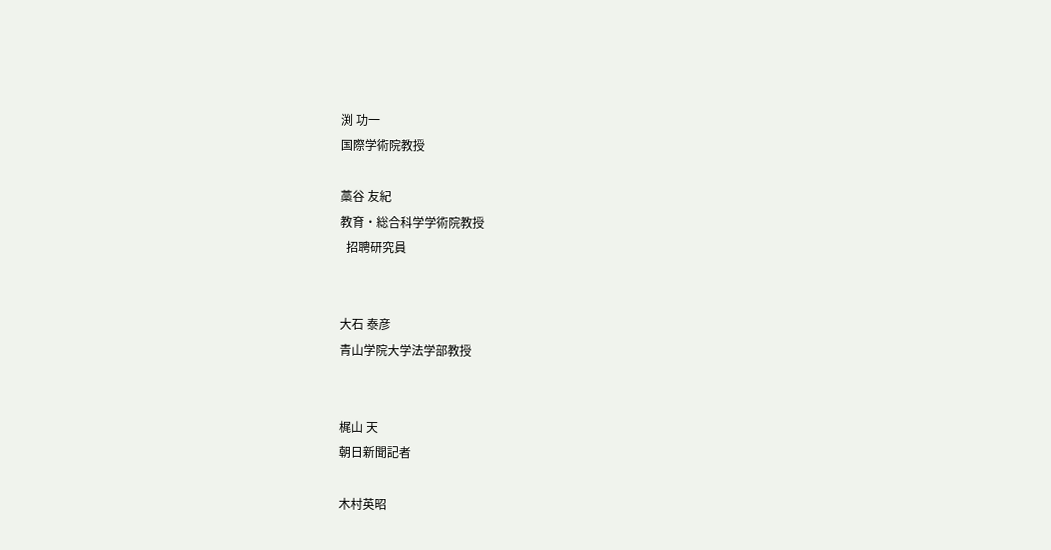渕 功一
国際学術院教授

藁谷 友紀
教育・総合科学学術院教授
  招聘研究員


大石 泰彦
青山学院大学法学部教授


梶山 天
朝日新聞記者

木村英昭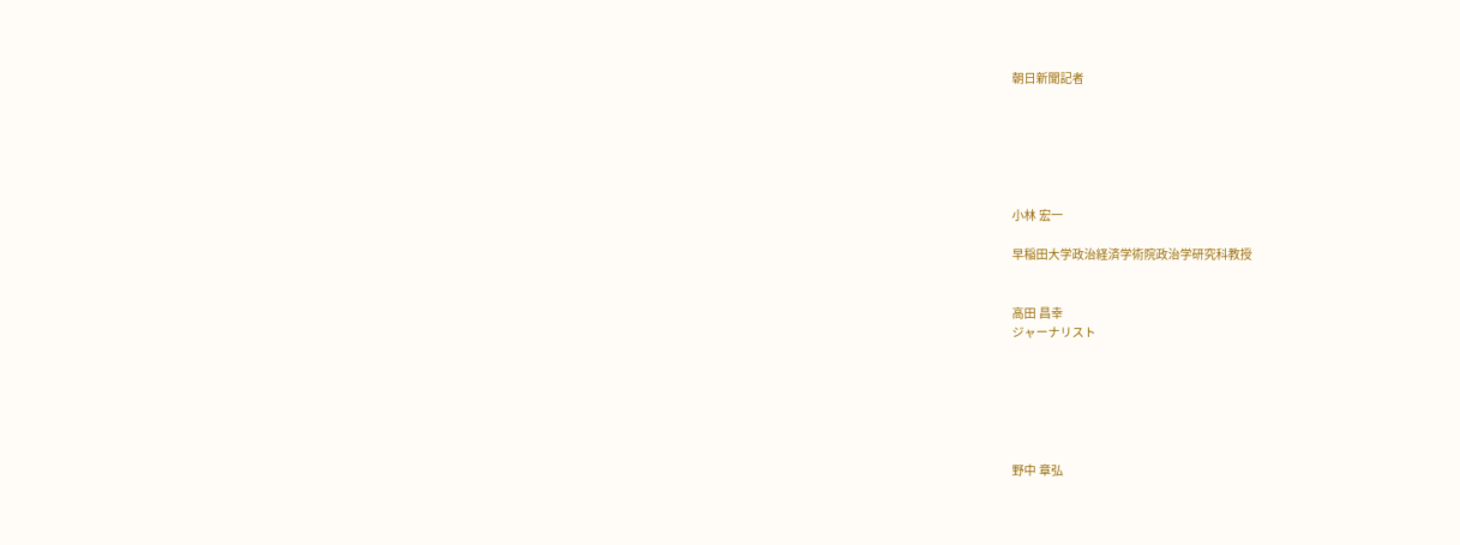朝日新聞記者






小林 宏一

早稲田大学政治経済学術院政治学研究科教授


高田 昌幸
ジャーナリスト






野中 章弘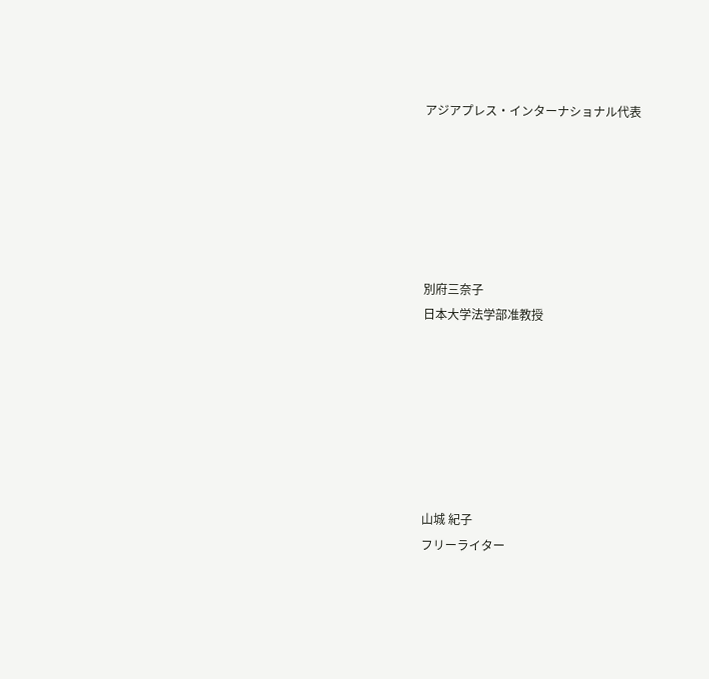アジアプレス・インターナショナル代表






別府三奈子
日本大学法学部准教授







山城 紀子
フリーライター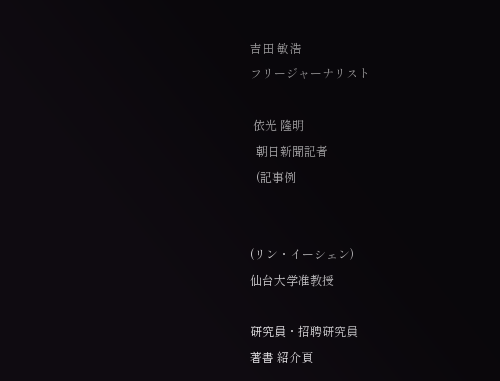吉田 敏浩
フリージャーナリスト

 依光 隆明
  朝日新聞記者
  (記事例


(リン・イーシェン)
仙台大学准教授

研究員・招聘研究員
著書 紹介頁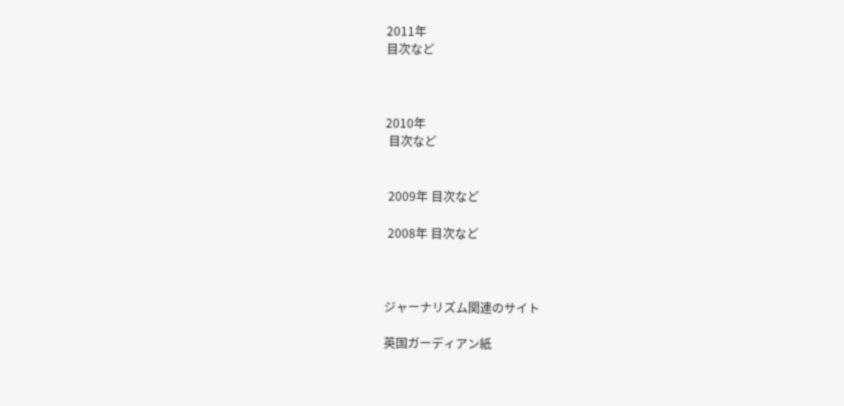2011年
目次など



2010年
 目次など


 2009年 目次など

 2008年 目次など



ジャーナリズム関連のサイト

英国ガーディアン紙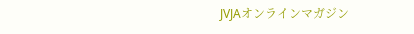JVJAオンラインマガジン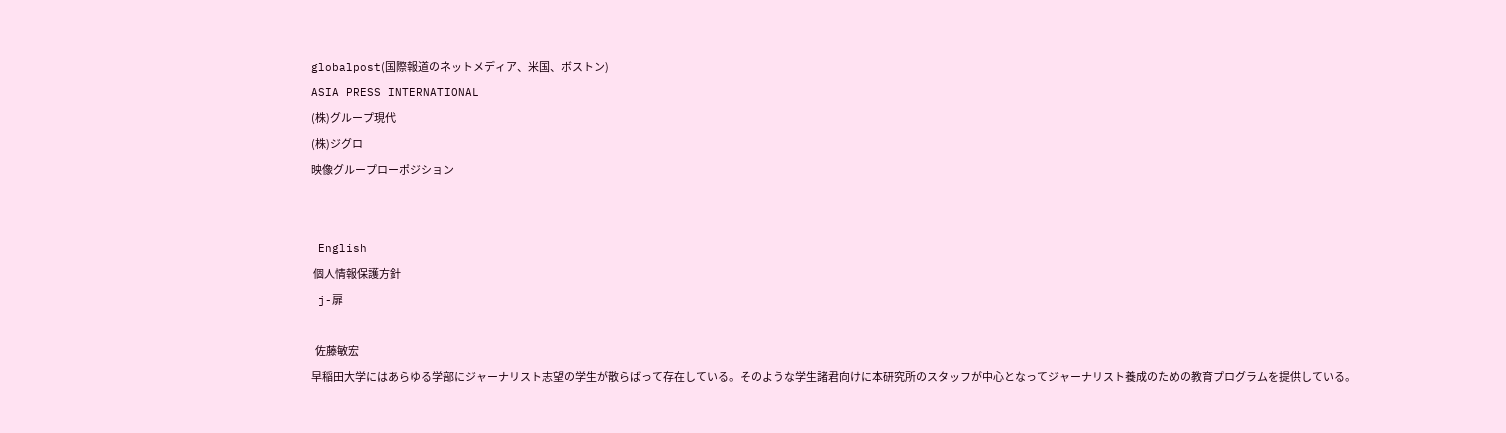globalpost(国際報道のネットメディア、米国、ボストン)
ASIA PRESS INTERNATIONAL
(株)グループ現代
(株)ジグロ
映像グループローポジション


 English
 個人情報保護方針
 j-扉

  佐藤敏宏
早稲田大学にはあらゆる学部にジャーナリスト志望の学生が散らばって存在している。そのような学生諸君向けに本研究所のスタッフが中心となってジャーナリスト養成のための教育プログラムを提供している。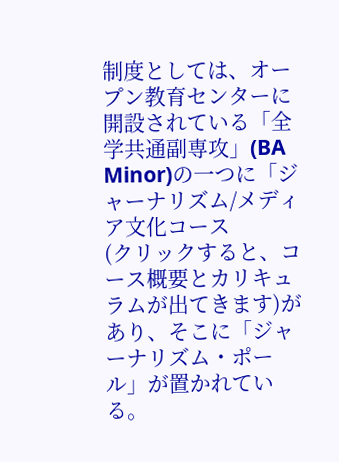制度としては、オープン教育センターに開設されている「全学共通副専攻」(BA Minor)の一つに「ジャーナリズム/メディア文化コース
(クリックすると、コース概要とカリキュラムが出てきます)があり、そこに「ジャーナリズム・ポール」が置かれている。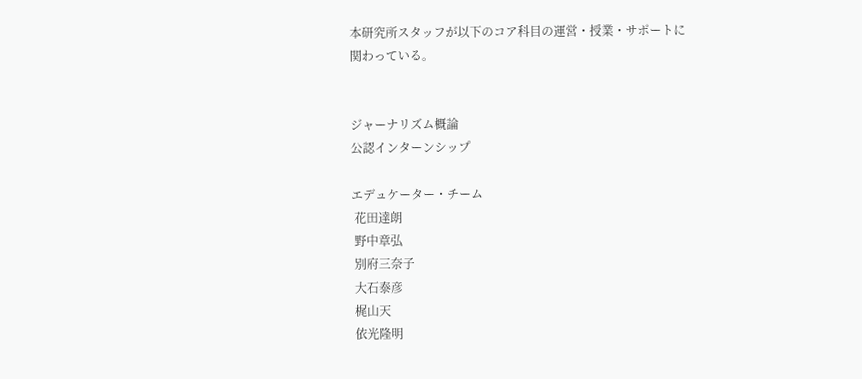本研究所スタッフが以下のコア科目の運営・授業・サポートに関わっている。


ジャーナリズム概論
公認インターンシップ

エデュケーター・チーム
 花田達朗
 野中章弘
 別府三奈子
 大石泰彦
 梶山天
 依光隆明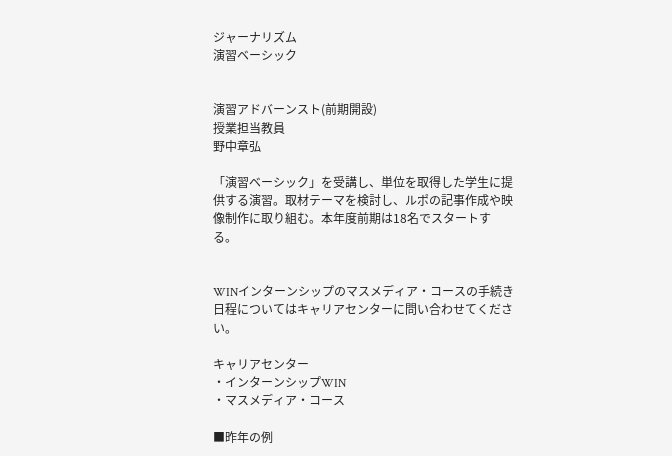ジャーナリズム
演習ベーシック


演習アドバーンスト(前期開設)
授業担当教員
野中章弘

「演習ベーシック」を受講し、単位を取得した学生に提供する演習。取材テーマを検討し、ルポの記事作成や映像制作に取り組む。本年度前期は18名でスタートする。


WINインターンシップのマスメディア・コースの手続き日程についてはキャリアセンターに問い合わせてください。

キャリアセンター
・インターンシップWIN
・マスメディア・コース

■昨年の例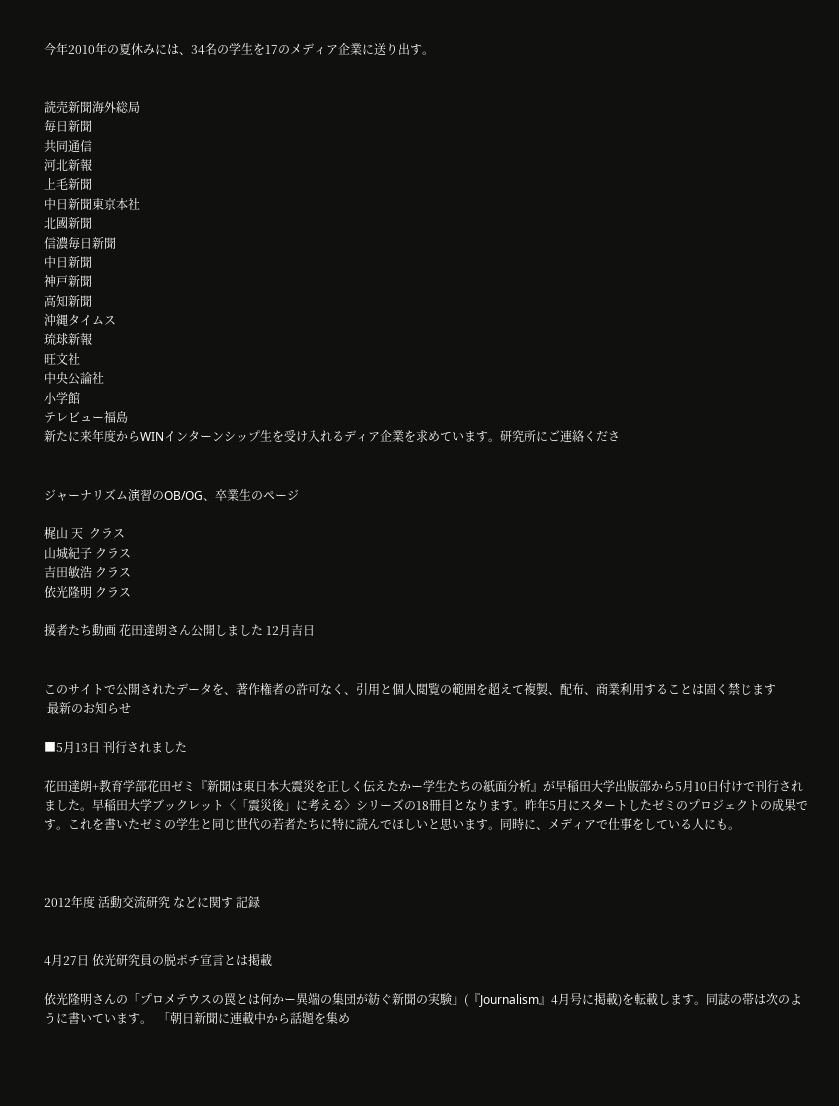今年2010年の夏休みには、34名の学生を17のメディア企業に送り出す。


読売新聞海外総局
毎日新聞
共同通信
河北新報
上毛新聞
中日新聞東京本社
北國新聞
信濃毎日新聞
中日新聞
神戸新聞
高知新聞
沖縄タイムス
琉球新報
旺文社
中央公論社
小学館
テレビュー福島
新たに来年度からWINインターンシップ生を受け入れるディア企業を求めています。研究所にご連絡くださ


ジャーナリズム演習のOB/OG、卒業生のページ

梶山 天  クラス
山城紀子 クラス
吉田敏浩 クラス
依光隆明 クラス

援者たち動画 花田達朗さん公開しました 12月吉日


このサイトで公開されたデータを、著作権者の許可なく、引用と個人閲覧の範囲を超えて複製、配布、商業利用することは固く禁じます
 最新のお知らせ

■5月13日 刊行されました

花田達朗+教育学部花田ゼミ『新聞は東日本大震災を正しく伝えたかー学生たちの紙面分析』が早稲田大学出版部から5月10日付けで刊行されました。早稲田大学ブックレット〈「震災後」に考える〉シリーズの18冊目となります。昨年5月にスタートしたゼミのプロジェクトの成果です。これを書いたゼミの学生と同じ世代の若者たちに特に読んでほしいと思います。同時に、メディアで仕事をしている人にも。



2012年度 活動交流研究 などに関す 記録


4月27日 依光研究員の脱ポチ宣言とは掲載

依光隆明さんの「プロメテウスの罠とは何かー異端の集団が紡ぐ新聞の実験」(『Journalism』4月号に掲載)を転載します。同誌の帯は次のように書いています。  「朝日新聞に連載中から話題を集め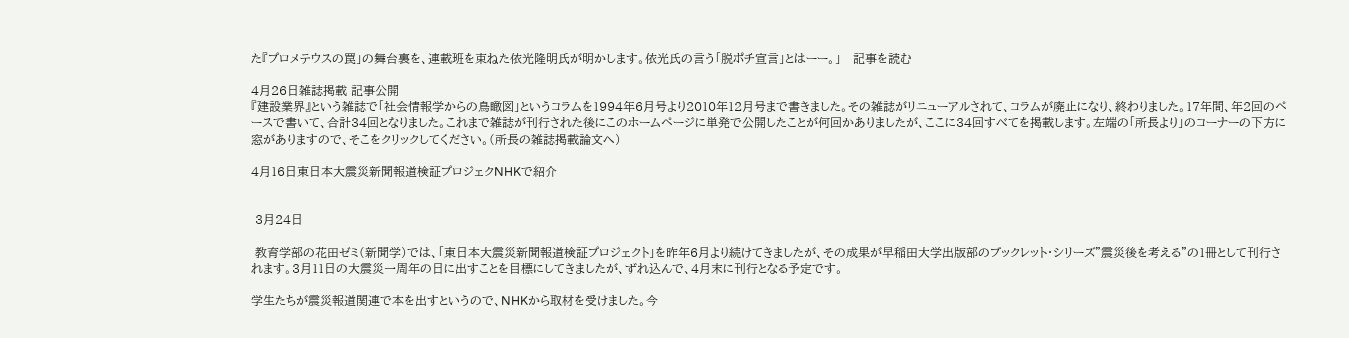た『プロメテウスの罠」の舞台裏を、連載班を束ねた依光隆明氏が明かします。依光氏の言う「脱ポチ宣言」とはーー。」   記事を読む

4月26日雑誌掲載 記事公開
『建設業界』という雑誌で「社会情報学からの鳥瞰図」というコラムを1994年6月号より2010年12月号まで書きました。その雑誌がリニューアルされて、コラムが廃止になり、終わりました。17年間、年2回のペースで書いて、合計34回となりました。これまで雑誌が刊行された後にこのホームページに単発で公開したことが何回かありましたが、ここに34回すべてを掲載します。左端の「所長より」のコーナーの下方に窓がありますので、そこをクリックしてください。(所長の雑誌掲載論文へ)

4月16日東日本大震災新聞報道検証プロジェクNHKで紹介


 3月24日

 教育学部の花田ゼミ(新聞学)では、「東日本大震災新聞報道検証プロジェクト」を昨年6月より続けてきましたが、その成果が早稲田大学出版部のブックレット・シリーズ”震災後を考える”の1冊として刊行されます。3月11日の大震災一周年の日に出すことを目標にしてきましたが、ずれ込んで、4月末に刊行となる予定です。

学生たちが震災報道関連で本を出すというので、NHKから取材を受けました。今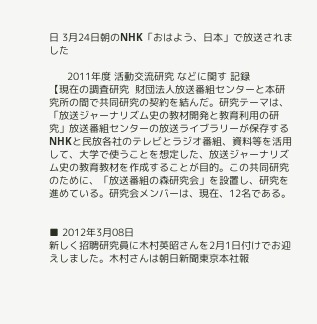日 3月24日朝のNHK「おはよう、日本」で放送されました

      2011年度 活動交流研究 などに関す 記録
【現在の調査研究  財団法人放送番組センターと本研究所の間で共同研究の契約を結んだ。研究テーマは、「放送ジャーナリズム史の教材開発と教育利用の研究」放送番組センターの放送ライブラリーが保存するNHKと民放各社のテレビとラジオ番組、資料等を活用して、大学で使うことを想定した、放送ジャーナリズム史の教育教材を作成することが目的。この共同研究のために、「放送番組の森研究会」を設置し、研究を進めている。研究会メンバーは、現在、12名である。


■ 2012年3月08日
新しく招聘研究員に木村英昭さんを2月1日付けでお迎えしました。木村さんは朝日新聞東京本社報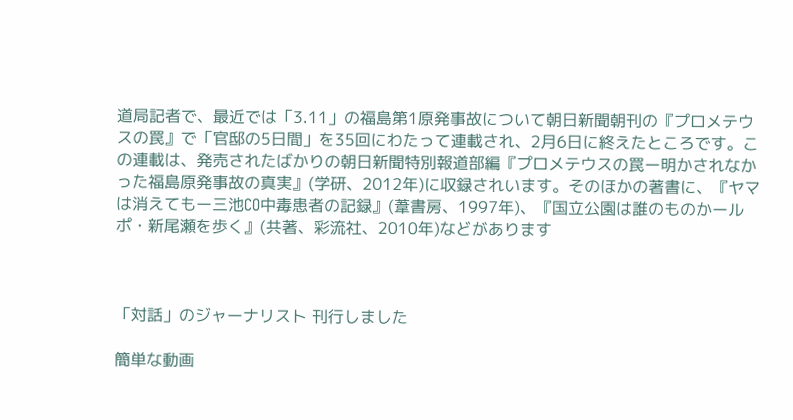道局記者で、最近では「3.11」の福島第1原発事故について朝日新聞朝刊の『プロメテウスの罠』で「官邸の5日間」を35回にわたって連載され、2月6日に終えたところです。この連載は、発売されたばかりの朝日新聞特別報道部編『プロメテウスの罠ー明かされなかった福島原発事故の真実』(学研、2012年)に収録されいます。そのほかの著書に、『ヤマは消えてもー三池CO中毒患者の記録』(葦書房、1997年)、『国立公園は誰のものかールポ・新尾瀬を歩く』(共著、彩流社、2010年)などがあります



「対話」のジャーナリスト 刊行しました

簡単な動画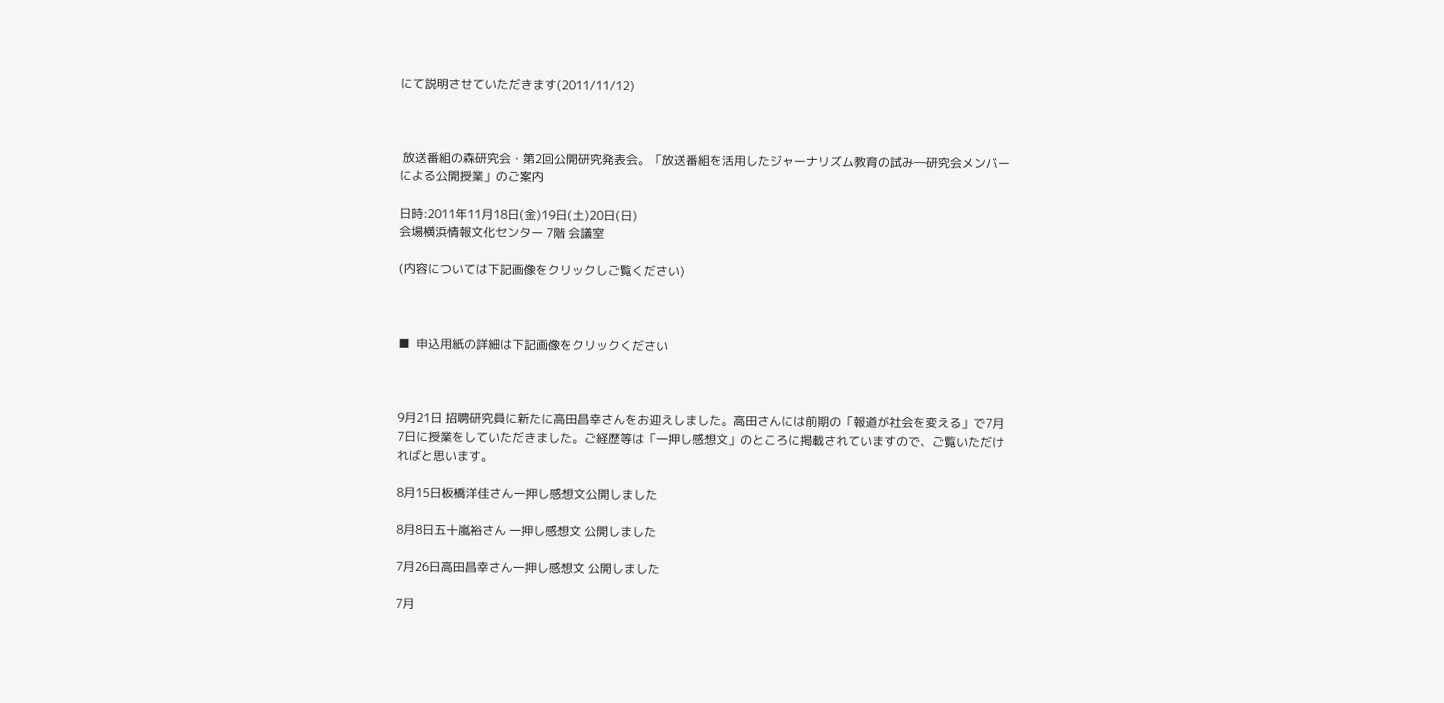にて説明させていただきます(2011/11/12)



 放送番組の森研究会・第2回公開研究発表会。「放送番組を活用したジャーナリズム教育の試み―研究会メンバーによる公開授業」のご案内

日時:2011年11月18日(金)19日(土)20日(日)
会場横浜情報文化センター 7階 会議室

(内容については下記画像をクリックしご覧ください)



■  申込用紙の詳細は下記画像をクリックください



9月21日 招聘研究員に新たに高田昌幸さんをお迎えしました。高田さんには前期の「報道が社会を変える」で7月7日に授業をしていただきました。ご経歴等は「一押し感想文」のところに掲載されていますので、ご覧いただければと思います。

8月15日板橋洋佳さん一押し感想文公開しました

8月8日五十嵐裕さん 一押し感想文 公開しました

7月26日高田昌幸さん一押し感想文 公開しました

7月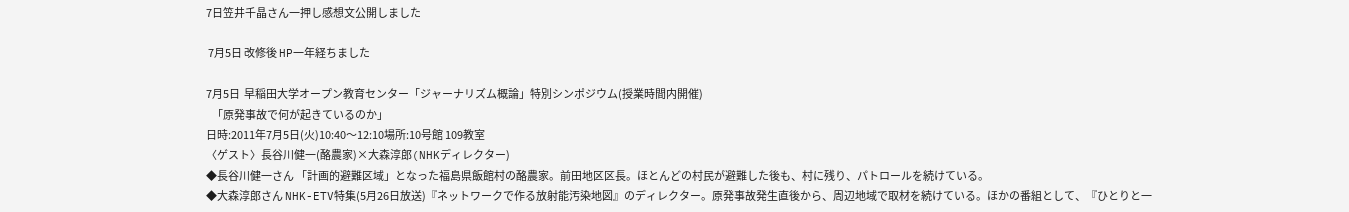7日笠井千晶さん一押し感想文公開しました

 7月5日 改修後 HP一年経ちました

7月5日  早稲田大学オープン教育センター「ジャーナリズム概論」特別シンポジウム(授業時間内開催)
   「原発事故で何が起きているのか」
日時:2011年7月5日(火)10:40〜12:10場所:10号館 109教室
〈ゲスト〉長谷川健一(酪農家)×大森淳郎(NHKディレクター)
◆長谷川健一さん 「計画的避難区域」となった福島県飯館村の酪農家。前田地区区長。ほとんどの村民が避難した後も、村に残り、パトロールを続けている。
◆大森淳郎さん NHK-ETV特集(5月26日放送)『ネットワークで作る放射能汚染地図』のディレクター。原発事故発生直後から、周辺地域で取材を続けている。ほかの番組として、『ひとりと一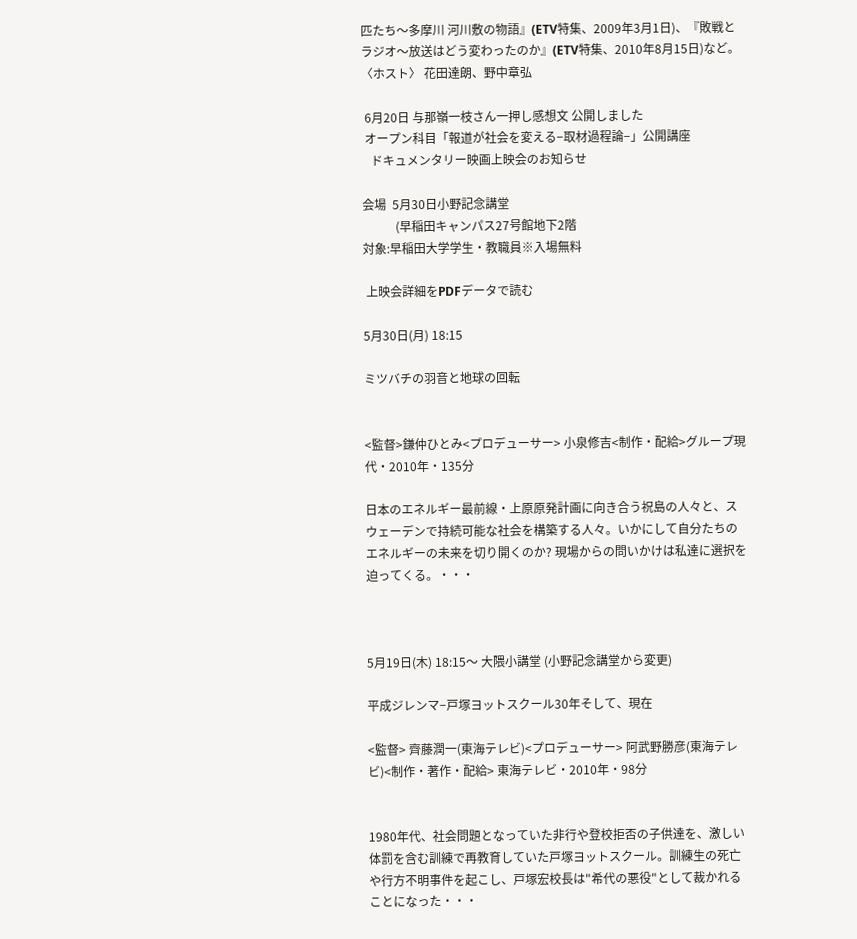匹たち〜多摩川 河川敷の物語』(ETV特集、2009年3月1日)、『敗戦とラジオ〜放送はどう変わったのか』(ETV特集、2010年8月15日)など。 〈ホスト〉 花田達朗、野中章弘

 6月20日 与那嶺一枝さん一押し感想文 公開しました
 オープン科目「報道が社会を変える−取材過程論−」公開講座
   ドキュメンタリー映画上映会のお知らせ

会場  5月30日小野記念講堂
           (早稲田キャンパス27号館地下2階
対象:早稲田大学学生・教職員※入場無料

 上映会詳細をPDFデータで読む

5月30日(月) 18:15

ミツバチの羽音と地球の回転


<監督>鎌仲ひとみ<プロデューサー> 小泉修吉<制作・配給>グループ現代・2010年・135分

日本のエネルギー最前線・上原原発計画に向き合う祝島の人々と、スウェーデンで持続可能な社会を構築する人々。いかにして自分たちのエネルギーの未来を切り開くのか? 現場からの問いかけは私達に選択を迫ってくる。・・・



5月19日(木) 18:15〜 大隈小講堂 (小野記念講堂から変更)

平成ジレンマ−戸塚ヨットスクール30年そして、現在

<監督> 齊藤潤一(東海テレビ)<プロデューサー> 阿武野勝彦(東海テレビ)<制作・著作・配給> 東海テレビ・2010年・98分


1980年代、社会問題となっていた非行や登校拒否の子供達を、激しい体罰を含む訓練で再教育していた戸塚ヨットスクール。訓練生の死亡や行方不明事件を起こし、戸塚宏校長は"希代の悪役"として裁かれることになった・・・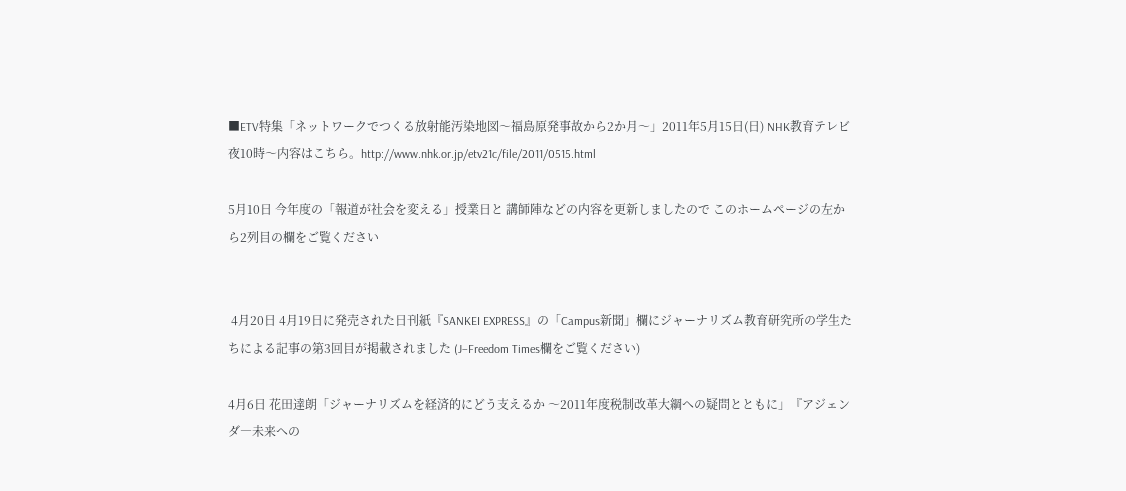■ETV特集「ネットワークでつくる放射能汚染地図〜福島原発事故から2か月〜」2011年5月15日(日) NHK教育テレビ 夜10時〜内容はこちら。http://www.nhk.or.jp/etv21c/file/2011/0515.html

5月10日 今年度の「報道が社会を変える」授業日と 講師陣などの内容を更新しましたので このホームページの左から2列目の欄をご覧ください


 4月20日 4月19日に発売された日刊紙『SANKEI EXPRESS』の「Campus新聞」欄にジャーナリズム教育研究所の学生たちによる記事の第3回目が掲載されました (J−Freedom Times欄をご覧ください)

4月6日 花田達朗「ジャーナリズムを経済的にどう支えるか 〜2011年度税制改革大綱への疑問とともに」『アジェンダ―未来への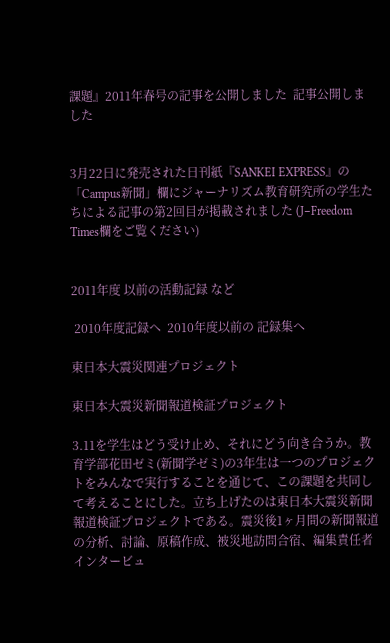課題』2011年春号の記事を公開しました  記事公開しました


3月22日に発売された日刊紙『SANKEI EXPRESS』の「Campus新聞」欄にジャーナリズム教育研究所の学生たちによる記事の第2回目が掲載されました (J−Freedom Times欄をご覧ください)


2011年度 以前の活動記録 など

 2010年度記録へ  2010年度以前の 記録集へ

東日本大震災関連プロジェクト

東日本大震災新聞報道検証プロジェクト

3.11を学生はどう受け止め、それにどう向き合うか。教育学部花田ゼミ(新聞学ゼミ)の3年生は一つのプロジェクトをみんなで実行することを通じて、この課題を共同して考えることにした。立ち上げたのは東日本大震災新聞報道検証プロジェクトである。震災後1ヶ月間の新聞報道の分析、討論、原稿作成、被災地訪問合宿、編集責任者インタービュ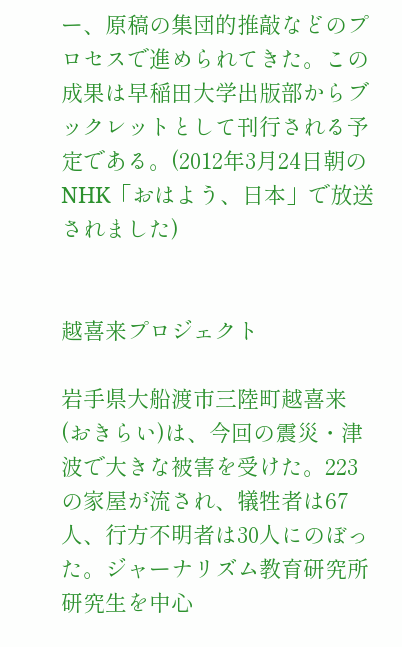ー、原稿の集団的推敲などのプロセスで進められてきた。この成果は早稲田大学出版部からブックレットとして刊行される予定である。(2012年3月24日朝のNHK「おはよう、日本」で放送されました)


越喜来プロジェクト

岩手県大船渡市三陸町越喜来(おきらい)は、今回の震災・津波で大きな被害を受けた。223の家屋が流され、犠牲者は67人、行方不明者は30人にのぼった。ジャーナリズム教育研究所研究生を中心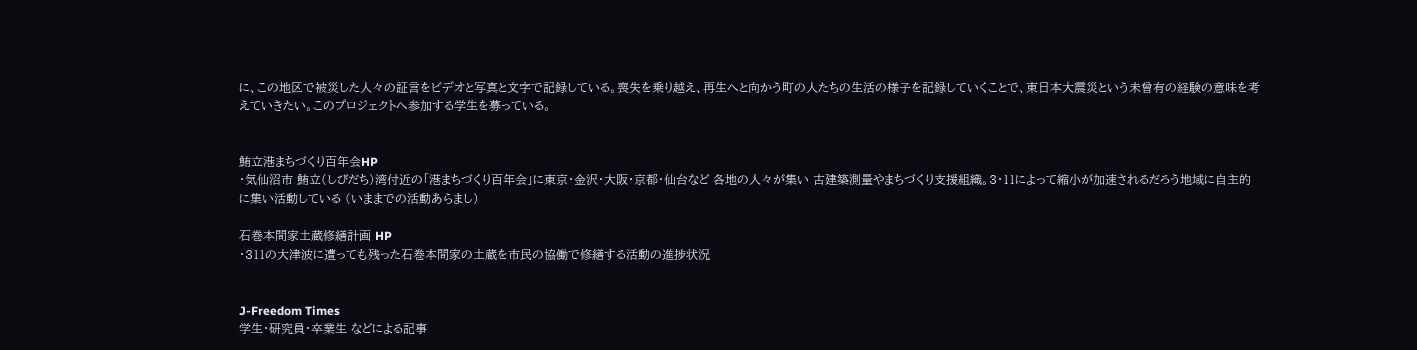に、この地区で被災した人々の証言をビデオと写真と文字で記録している。喪失を乗り越え、再生へと向かう町の人たちの生活の様子を記録していくことで、東日本大震災という未曾有の経験の意味を考えていきたい。このプロジェクトへ参加する学生を募っている。


鮪立港まちづくり百年会HP
・気仙沼市 鮪立(しびだち)湾付近の「港まちづくり百年会」に東京・金沢・大阪・京都・仙台など 各地の人々が集い 古建築測量やまちづくり支援組織。3・11によって縮小が加速されるだろう地域に自主的に集い活動している (いままでの活動あらまし)

石巻本間家土蔵修繕計画 HP
・311の大津波に遭っても残った石巻本間家の土蔵を市民の協働で修繕する活動の進捗状況


J-Freedom Times
学生・研究員・卒業生 などによる記事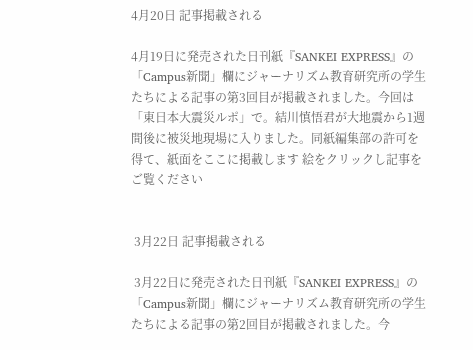4月20日 記事掲載される

4月19日に発売された日刊紙『SANKEI EXPRESS』の「Campus新聞」欄にジャーナリズム教育研究所の学生たちによる記事の第3回目が掲載されました。今回は「東日本大震災ルポ」で。結川慎悟君が大地震から1週間後に被災地現場に入りました。同紙編集部の許可を得て、紙面をここに掲載します 絵をクリックし記事をご覧ください


 3月22日 記事掲載される

 3月22日に発売された日刊紙『SANKEI EXPRESS』の「Campus新聞」欄にジャーナリズム教育研究所の学生たちによる記事の第2回目が掲載されました。今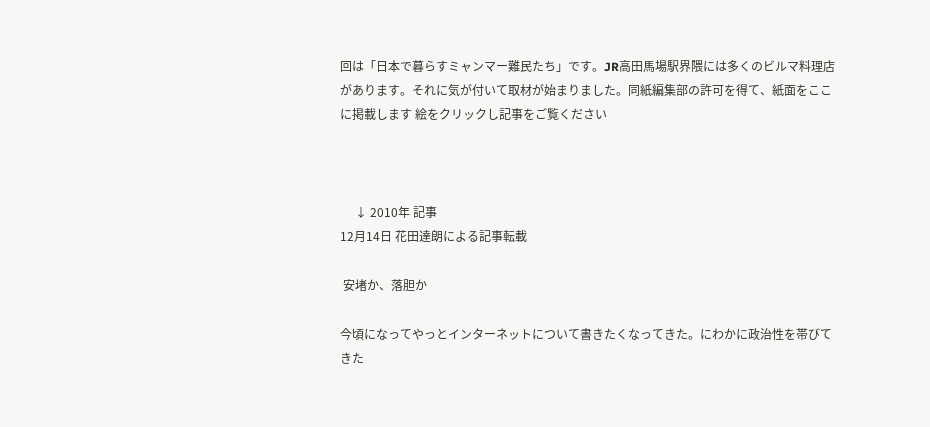回は「日本で暮らすミャンマー難民たち」です。JR高田馬場駅界隈には多くのビルマ料理店があります。それに気が付いて取材が始まりました。同紙編集部の許可を得て、紙面をここに掲載します 絵をクリックし記事をご覧ください



     ↓ 2010年 記事
12月14日 花田達朗による記事転載

 安堵か、落胆か

今頃になってやっとインターネットについて書きたくなってきた。にわかに政治性を帯びてきた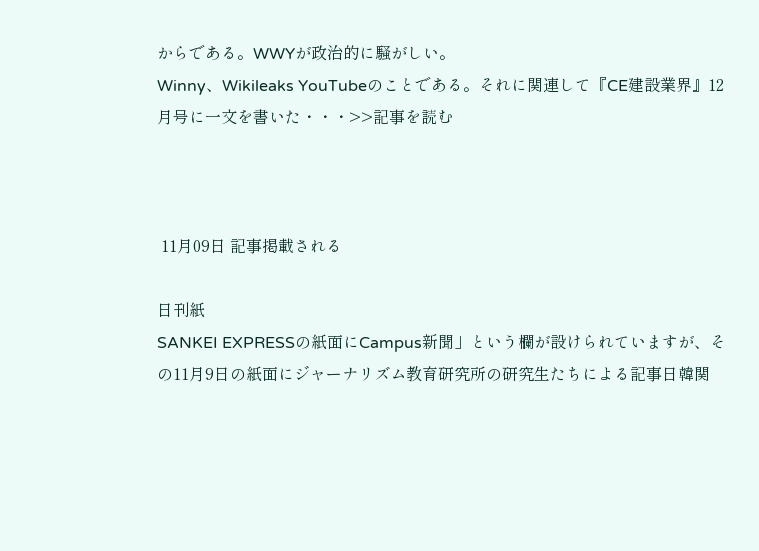からである。WWYが政治的に騒がしい。
Winny、Wikileaks YouTubeのことである。それに関連して『CE建設業界』12月号に一文を書いた・・・>>記事を読む



 11月09日 記事掲載される

日刊紙
SANKEI EXPRESSの紙面にCampus新聞」という欄が設けられていますが、その11月9日の紙面にジャーナリズム教育研究所の研究生たちによる記事日韓関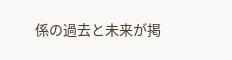係の過去と未来が掲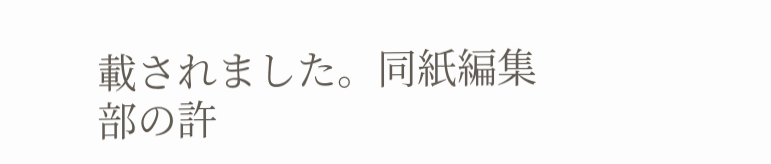載されました。同紙編集部の許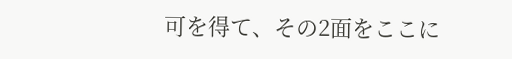可を得て、その2面をここに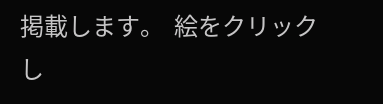掲載します。  絵をクリックし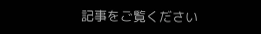記事をご覧ください